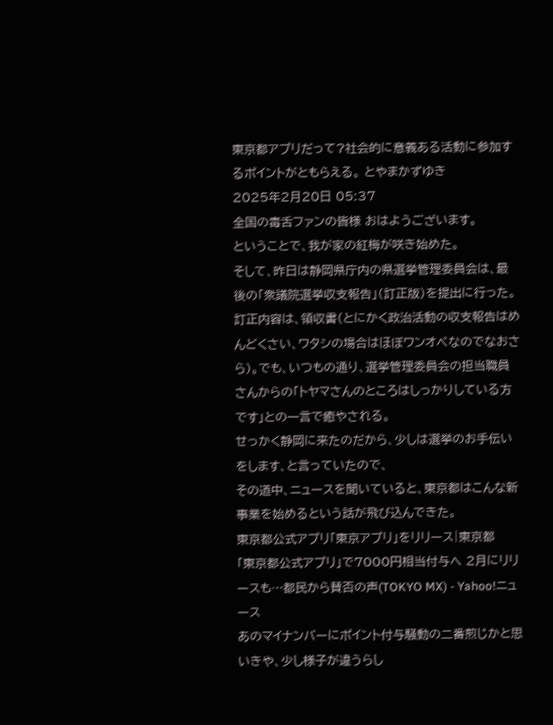東京都アプリだって?社会的に意義ある活動に参加するポイントがともらえる。 とやまかずゆき
2025年2月20日 05:37
全国の毒舌ファンの皆様 おはようございます。
ということで、我が家の紅梅が咲き始めた。
そして、昨日は静岡県庁内の県選挙管理委員会は、最後の「衆議院選挙収支報告」(訂正版)を提出に行った。訂正内容は、領収書(とにかく政治活動の収支報告はめんどくさい、ワタシの場合はほぼワンオペなのでなおさら)。でも、いつもの通り、選挙管理委員会の担当職員さんからの「トヤマさんのところはしっかりしている方です」との一言で癒やされる。
せっかく静岡に来たのだから、少しは選挙のお手伝いをします、と言っていたので、
その道中、ニュースを聞いていると、東京都はこんな新事業を始めるという話が飛び込んできた。
東京都公式アプリ「東京アプリ」をリリース|東京都
「東京都公式アプリ」で7000円相当付与へ 2月にリリースも…都民から賛否の声(TOKYO MX) - Yahoo!ニュース
あのマイナンバーにポイント付与騒動の二番煎じかと思いきや、少し様子が違うらし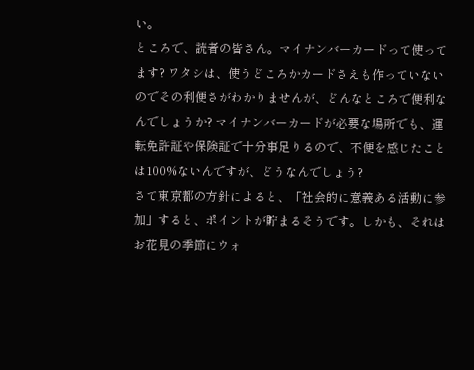い。
ところで、読者の皆さん。マイナンバーカードって使ってます? ワタシは、使うどころかカードさえも作っていないのでその利便さがわかりませんが、どんなところで便利なんでしょうか? マイナンバーカードが必要な場所でも、運転免許証や保険証で十分事足りるので、不便を感じたことは100%ないんですが、どうなんでしょう?
さて東京都の方針によると、「社会的に意義ある活動に参加」すると、ポイントが貯まるそうです。しかも、それはお花見の季節にウォ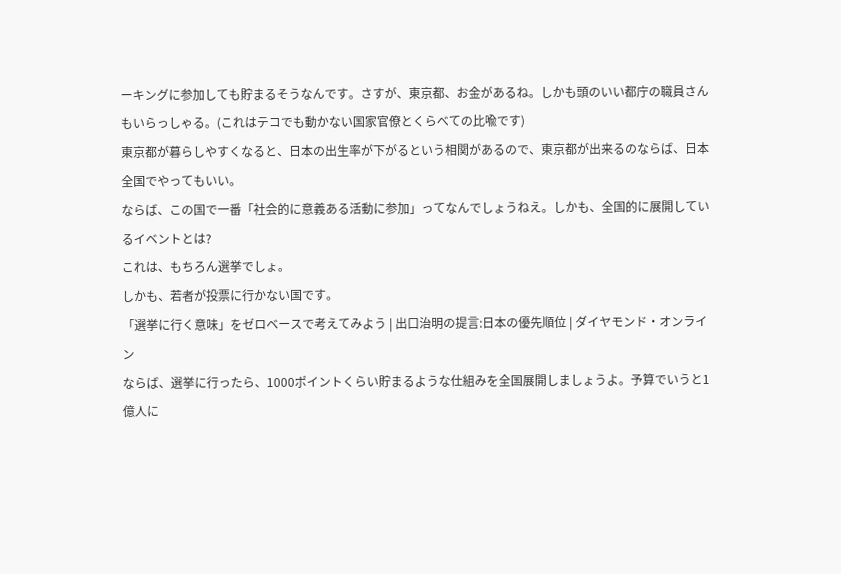ーキングに参加しても貯まるそうなんです。さすが、東京都、お金があるね。しかも頭のいい都庁の職員さんもいらっしゃる。(これはテコでも動かない国家官僚とくらべての比喩です)
東京都が暮らしやすくなると、日本の出生率が下がるという相関があるので、東京都が出来るのならば、日本全国でやってもいい。
ならば、この国で一番「社会的に意義ある活動に参加」ってなんでしょうねえ。しかも、全国的に展開しているイベントとは?
これは、もちろん選挙でしょ。
しかも、若者が投票に行かない国です。
「選挙に行く意味」をゼロベースで考えてみよう | 出口治明の提言:日本の優先順位 | ダイヤモンド・オンライン
ならば、選挙に行ったら、1000ポイントくらい貯まるような仕組みを全国展開しましょうよ。予算でいうと1億人に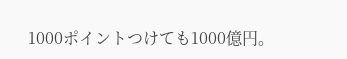1000ポイントつけても1000億円。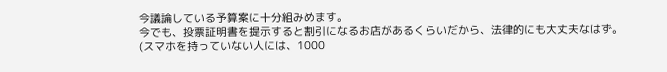今議論している予算案に十分組みめます。
今でも、投票証明書を提示すると割引になるお店があるくらいだから、法律的にも大丈夫なはず。(スマホを持っていない人には、1000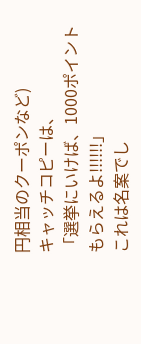円相当のクーポンなど)
キャッチコピーは、
「選挙にいけば、1000ポイントもらえるよ!!!!!!」
これは名案でし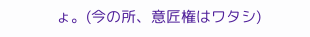ょ。(今の所、意匠権はワタシ)